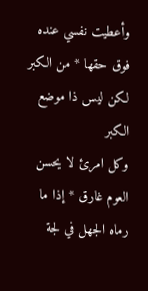وأعطيت نفسي عنده فوق حقها * من الكبر لكن ليس ذا موضع الكبر
وكل امرئ لا يحسن العوم غارق * إذا ما رماه الجهل في لجة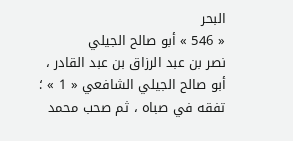البحر
« 546 » أبو صالح الجيلي
نصر بن عبد الرزاق بن عبد القادر ، أبو صالح الجيلي الشافعي « 1 » ؛ تفقه في صباه ، ثم صحب محمد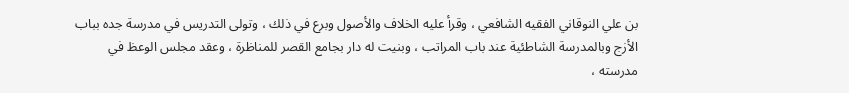بن علي النوقاني الفقيه الشافعي ، وقرأ عليه الخلاف والأصول وبرع في ذلك ، وتولى التدريس في مدرسة جده بباب الأزج وبالمدرسة الشاطئية عند باب المراتب ، وبنيت له دار بجامع القصر للمناظرة ، وعقد مجلس الوعظ في مدرسته ،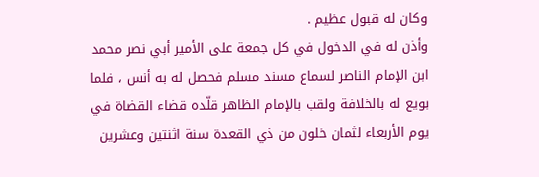وكان له قبول عظيم .
وأذن له في الدخول في كل جمعة على الأمير أبي نصر محمد ابن الإمام الناصر لسماع مسند مسلم فحصل له به أنس ، فلما بويع له بالخلافة ولقب بالإمام الظاهر قلّده قضاء القضاة في يوم الأربعاء لثمان خلون من ذي القعدة سنة اثنتين وعشرين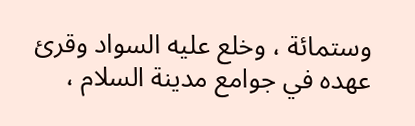وستمائة ، وخلع عليه السواد وقرئ عهده في جوامع مدينة السلام ،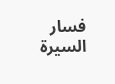فسار السيرة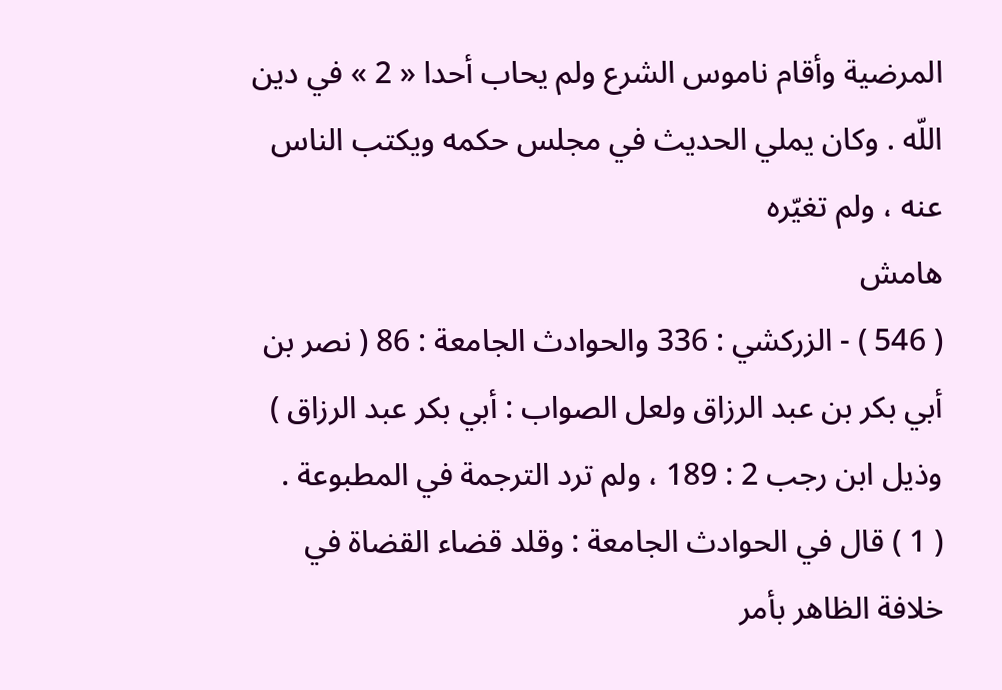المرضية وأقام ناموس الشرع ولم يحاب أحدا « 2 » في دين اللّه . وكان يملي الحديث في مجلس حكمه ويكتب الناس عنه ، ولم تغيّره
هامش
( 546 ) - الزركشي : 336 والحوادث الجامعة : 86 ( نصر بن أبي بكر بن عبد الرزاق ولعل الصواب : أبي بكر عبد الرزاق ) وذيل ابن رجب 2 : 189 ، ولم ترد الترجمة في المطبوعة .
( 1 ) قال في الحوادث الجامعة : وقلد قضاء القضاة في خلافة الظاهر بأمر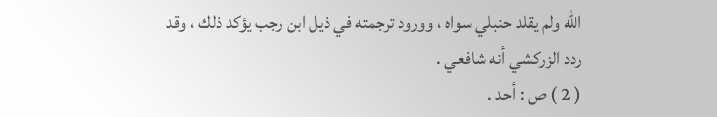اللّه ولم يقلد حنبلي سواه ، وورود ترجمته في ذيل ابن رجب يؤكد ذلك ، وقد ردد الزركشي أنه شافعي .
( 2 ) ص : أحد .